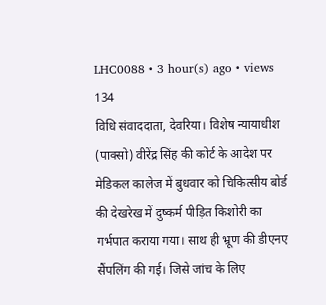LHC0088 • 3 hour(s) ago • views 134
विधि संवाददाता, देवरिया। विशेष न्यायाधीश (पाक्सो) वीरेंद्र सिंह की कोर्ट के आदेश पर मेडिकल कालेज में बुधवार को चिकित्सीय बोर्ड की देखरेख में दुष्कर्म पीड़ित किशोरी का गर्भपात कराया गया। साथ ही भ्रूण की डीएनए सैंपलिंग की गई। जिसे जांच के लिए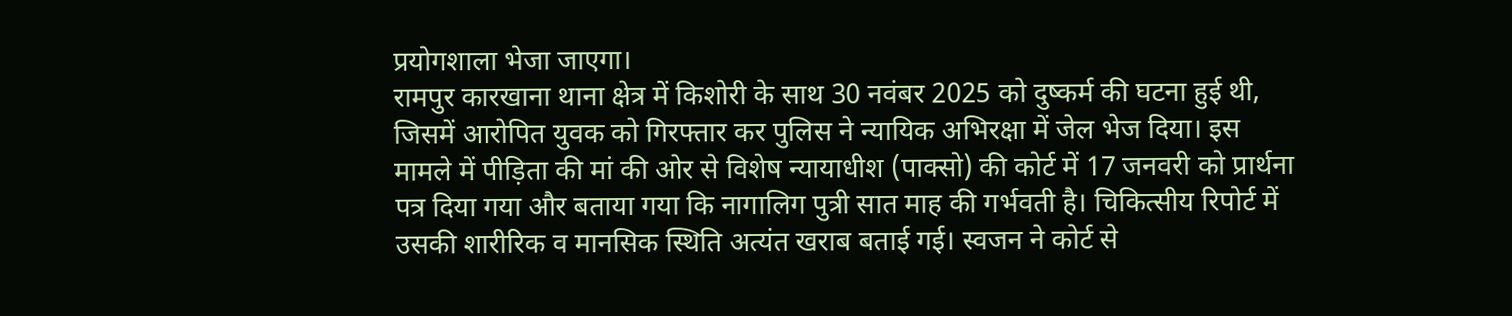प्रयोगशाला भेजा जाएगा।
रामपुर कारखाना थाना क्षेत्र में किशोरी के साथ 30 नवंबर 2025 को दुष्कर्म की घटना हुई थी, जिसमें आरोपित युवक को गिरफ्तार कर पुलिस ने न्यायिक अभिरक्षा में जेल भेज दिया। इस मामले में पीड़िता की मां की ओर से विशेष न्यायाधीश (पाक्सो) की कोर्ट में 17 जनवरी को प्रार्थना पत्र दिया गया और बताया गया कि नागालिग पुत्री सात माह की गर्भवती है। चिकित्सीय रिपोर्ट में उसकी शारीरिक व मानसिक स्थिति अत्यंत खराब बताई गई। स्वजन ने कोर्ट से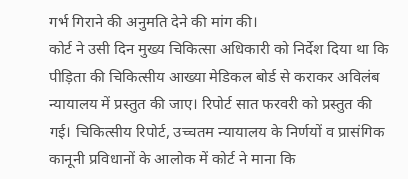गर्भ गिराने की अनुमति देने की मांग की।
कोर्ट ने उसी दिन मुख्य चिकित्सा अधिकारी को निर्देश दिया था कि पीड़िता की चिकित्सीय आख्या मेडिकल बोर्ड से कराकर अविलंब न्यायालय में प्रस्तुत की जाए। रिपोर्ट सात फरवरी को प्रस्तुत की गई। चिकित्सीय रिपोर्ट, उच्चतम न्यायालय के निर्णयों व प्रासंगिक कानूनी प्रविधानों के आलोक में कोर्ट ने माना कि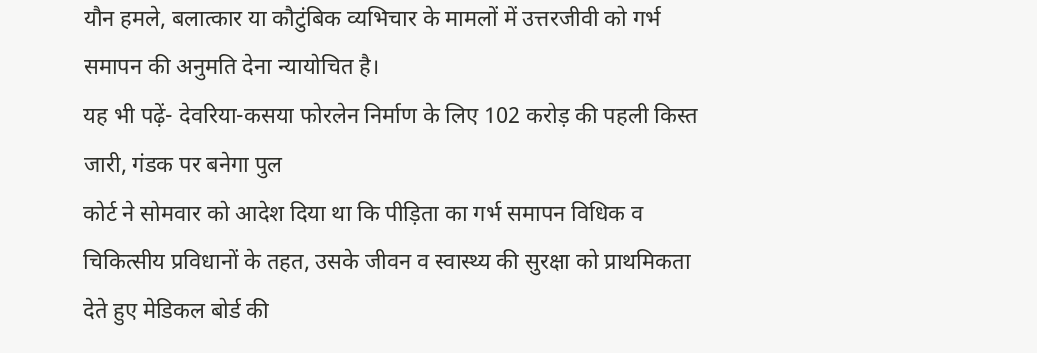यौन हमले, बलात्कार या कौटुंबिक व्यभिचार के मामलों में उत्तरजीवी को गर्भ समापन की अनुमति देना न्यायोचित है।
यह भी पढ़ें- देवरिया-कसया फोरलेन निर्माण के लिए 102 करोड़ की पहली किस्त जारी, गंडक पर बनेगा पुल
कोर्ट ने सोमवार को आदेश दिया था कि पीड़िता का गर्भ समापन विधिक व चिकित्सीय प्रविधानों के तहत, उसके जीवन व स्वास्थ्य की सुरक्षा को प्राथमिकता देते हुए मेडिकल बोर्ड की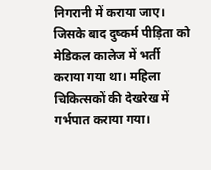निगरानी में कराया जाए। जिसके बाद दुष्कर्म पीड़िता को मेडिकल कालेज में भर्ती कराया गया था। महिला चिकित्सकों की देखरेख में गर्भपात कराया गया।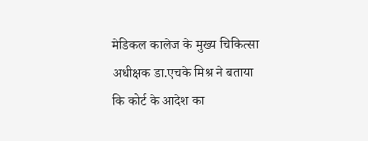मेडिकल कालेज के मुख्य चिकित्सा अधीक्षक डा.एचके मिश्र ने बताया कि कोर्ट के आदेश का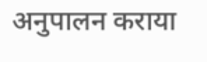अनुपालन कराया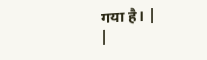गया है। |
|